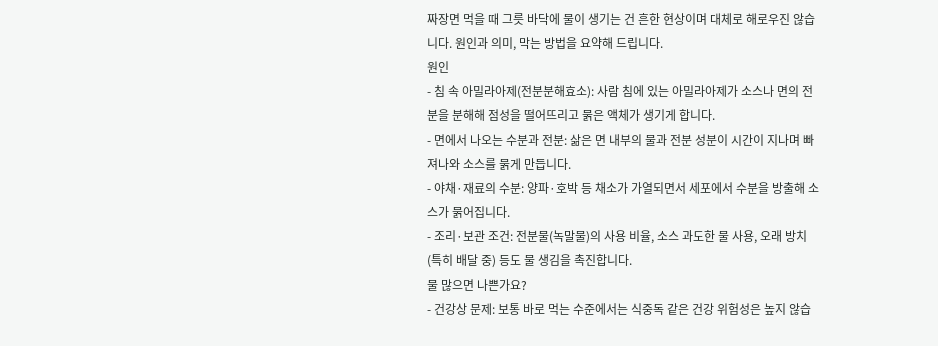짜장면 먹을 때 그릇 바닥에 물이 생기는 건 흔한 현상이며 대체로 해로우진 않습니다. 원인과 의미, 막는 방법을 요약해 드립니다.
원인
- 침 속 아밀라아제(전분분해효소): 사람 침에 있는 아밀라아제가 소스나 면의 전분을 분해해 점성을 떨어뜨리고 묽은 액체가 생기게 합니다.
- 면에서 나오는 수분과 전분: 삶은 면 내부의 물과 전분 성분이 시간이 지나며 빠져나와 소스를 묽게 만듭니다.
- 야채·재료의 수분: 양파·호박 등 채소가 가열되면서 세포에서 수분을 방출해 소스가 묽어집니다.
- 조리·보관 조건: 전분물(녹말물)의 사용 비율, 소스 과도한 물 사용, 오래 방치(특히 배달 중) 등도 물 생김을 촉진합니다.
물 많으면 나쁜가요?
- 건강상 문제: 보통 바로 먹는 수준에서는 식중독 같은 건강 위험성은 높지 않습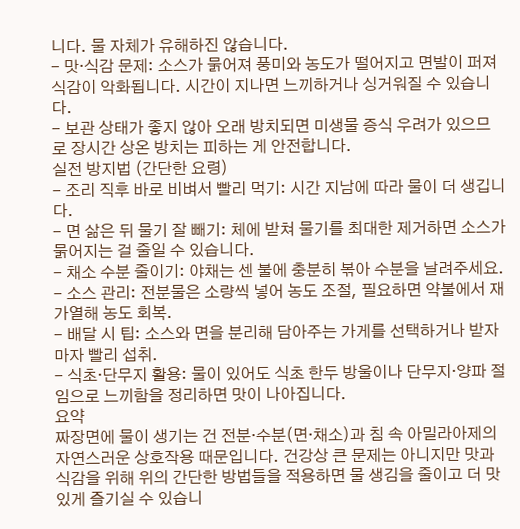니다. 물 자체가 유해하진 않습니다.
- 맛·식감 문제: 소스가 묽어져 풍미와 농도가 떨어지고 면발이 퍼져 식감이 악화됩니다. 시간이 지나면 느끼하거나 싱거워질 수 있습니다.
- 보관 상태가 좋지 않아 오래 방치되면 미생물 증식 우려가 있으므로 장시간 상온 방치는 피하는 게 안전합니다.
실전 방지법 (간단한 요령)
- 조리 직후 바로 비벼서 빨리 먹기: 시간 지남에 따라 물이 더 생깁니다.
- 면 삶은 뒤 물기 잘 빼기: 체에 받쳐 물기를 최대한 제거하면 소스가 묽어지는 걸 줄일 수 있습니다.
- 채소 수분 줄이기: 야채는 센 불에 충분히 볶아 수분을 날려주세요.
- 소스 관리: 전분물은 소량씩 넣어 농도 조절, 필요하면 약불에서 재가열해 농도 회복.
- 배달 시 팁: 소스와 면을 분리해 담아주는 가게를 선택하거나 받자마자 빨리 섭취.
- 식초·단무지 활용: 물이 있어도 식초 한두 방울이나 단무지·양파 절임으로 느끼함을 정리하면 맛이 나아집니다.
요약
짜장면에 물이 생기는 건 전분·수분(면·채소)과 침 속 아밀라아제의 자연스러운 상호작용 때문입니다. 건강상 큰 문제는 아니지만 맛과 식감을 위해 위의 간단한 방법들을 적용하면 물 생김을 줄이고 더 맛있게 즐기실 수 있습니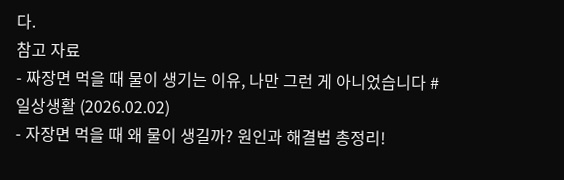다.
참고 자료
- 짜장면 먹을 때 물이 생기는 이유, 나만 그런 게 아니었습니다 #일상생활 (2026.02.02)
- 자장면 먹을 때 왜 물이 생길까? 원인과 해결법 총정리!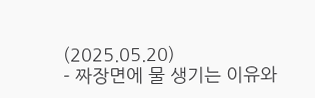(2025.05.20)
- 짜장면에 물 생기는 이유와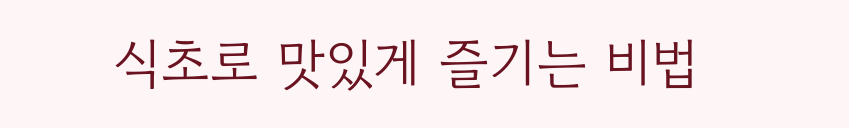식초로 맛있게 즐기는 비법